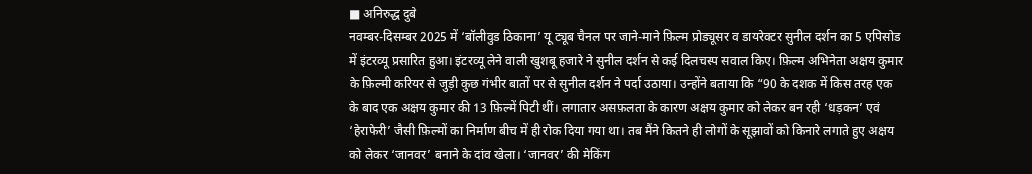■ अनिरुद्ध दुबे
नवम्बर-दिसम्बर 2025 में ‘बॉलीवुड ठिकाना’ यू ट्यूब चैनल पर जाने-माने फ़िल्म प्रोड्यूसर व डायरेक्टर सुनील दर्शन का 5 एपिसोड में इंटरव्यू प्रसारित हुआ। इंटरव्यू लेने वाली खुशबू हजारे ने सुनील दर्शन से कई दिलचस्प सवाल किए। फ़िल्म अभिनेता अक्षय कुमार के फ़िल्मी करियर से जुड़ी कुछ गंभीर बातों पर से सुनील दर्शन ने पर्दा उठाया। उन्होंने बताया कि “90 के दशक में किस तरह एक के बाद एक अक्षय कुमार की 13 फ़िल्में पिटी थीं। लगातार असफ़लता के कारण अक्षय कुमार को लेकर बन रही ‘धड़कन’ एवं ‘हेराफेरी’ जैसी फ़िल्मों का निर्माण बीच में ही रोक दिया गया था। तब मैंने कितने ही लोगों के सूझावों को किनारे लगाते हुए अक्षय को लेकर ‘जानवर’ बनाने के दांव खेला। ‘जानवर’ की मेकिंग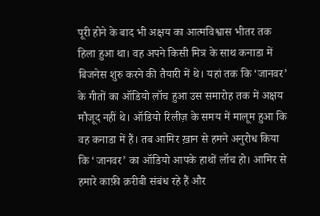पूरी होने के बाद भी अक्षय का आत्मविश्वास भीतर तक हिला हुआ था। वह अपने किसी मित्र के साथ कनाडा में बिजनेस शुरु करने की तैयारी में थे। यहां तक कि ‘जानवर’ के गीतों का ऑडियो लॉच हुआ उस समारोह तक में अक्षय मौजूद नहीं थे। ऑडियो रिलीज़ के समय में मालूम हुआ कि वह कनाडा में हैं। तब आमिर ख़ान से हमने अनुरोध किया कि ‘जानवर’ का ऑडियो आपके हाथों लॉच हो। आमिर से हमारे काफ़ी क़रीबी संबंध रहे हैं और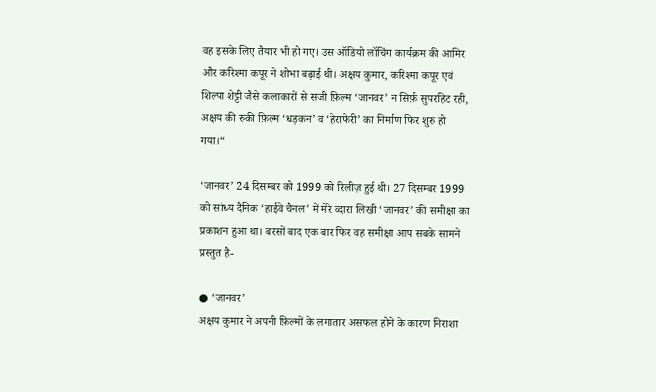वह इसके लिए तैयार भी हो गए। उस ऑडियो लॉचिंग कार्यक्रम की आमिर और करिश्मा कपूर ने शोभा बढ़ाई थी। अक्षय कुमार, करिश्मा कपूर एवं शिल्पा शेट्टी जैसे कलाकारों से सजी फ़िल्म ‘जानवर’ न सिर्फ़ सुपरहिट रही, अक्षय की रुकी फ़िल्म ‘धड़कन’ व ‘हेराफेरी’ का निर्माण फिर शुरु हो गया।“

‘जानवर’ 24 दिसम्बर को 1999 को रिलीज़ हुई थी। 27 दिसम्बर 1999 को सांध्य दैनिक ‘हाईवे चैनल’ में मेरे व्दारा लिखी ‘जानवर’ की समीक्षा का प्रकाशन हुआ था। बरसों बाद एक बार फिर वह समीक्षा आप सबके सामने प्रस्तुत है-

● ‘जानवर’
अक्षय कुमार ने अपनी फ़िल्मों के लगातार असफल होने के कारण निराशा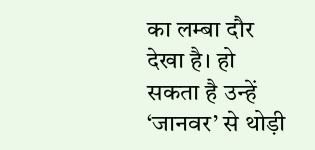का लम्बा दौर देखा है। हो सकता है उन्हें ‘जानवर’ से थोड़ी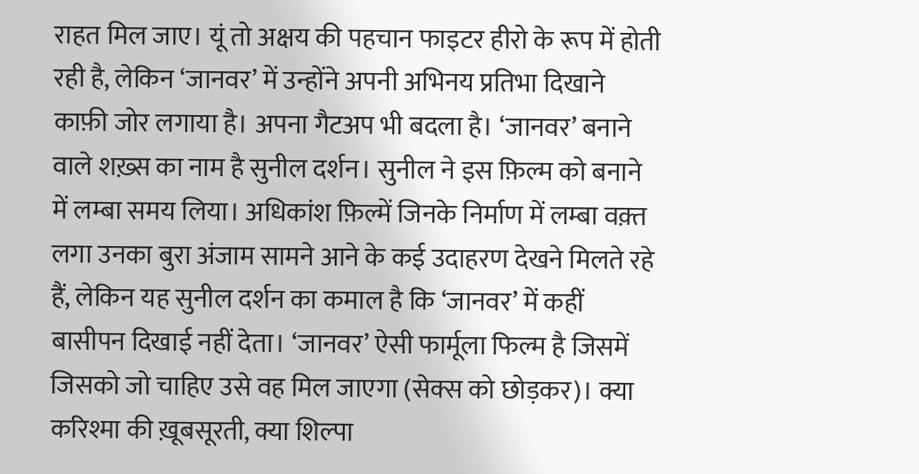राहत मिल जाए। यूं तो अक्षय की पहचान फाइटर हीरो के रूप में होती रही है, लेकिन ‘जानवर’ में उन्होंने अपनी अभिनय प्रतिभा दिखाने काफ़ी जोर लगाया है। अपना गैटअप भी बदला है। ‘जानवर’ बनाने वाले शख़्स का नाम है सुनील दर्शन। सुनील ने इस फ़िल्म को बनाने में लम्बा समय लिया। अधिकांश फ़िल्में जिनके निर्माण में लम्बा वक़्त लगा उनका बुरा अंजाम सामने आने के कई उदाहरण देखने मिलते रहे हैं, लेकिन यह सुनील दर्शन का कमाल है कि ‘जानवर’ में कहीं बासीपन दिखाई नहीं देता। ‘जानवर’ ऐसी फार्मूला फिल्म है जिसमें जिसको जो चाहिए उसे वह मिल जाएगा (सेक्स को छोड़कर)। क्या करिश्मा की ख़ूबसूरती, क्या शिल्पा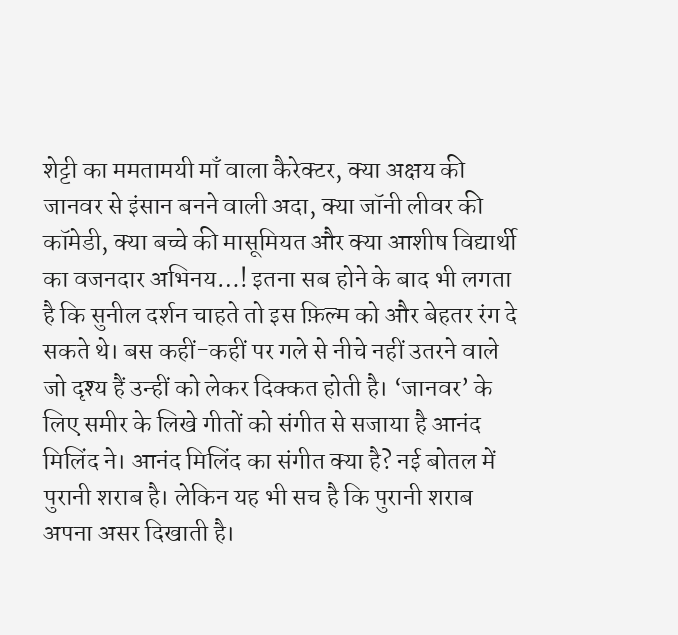शेट्टी का ममतामयी माँ वाला कैरेक्टर, क्या अक्षय की जानवर से इंसान बनने वाली अदा, क्या जॉनी लीवर की कॉमेडी, क्या बच्चे की मासूमियत और क्या आशीष विद्यार्थी का वजनदार अभिनय…! इतना सब होने के बाद भी लगता है कि सुनील दर्शन चाहते तो इस फ़िल्म को और बेहतर रंग दे सकते थे। बस कहीं-कहीं पर गले से नीचे नहीं उतरने वाले जो दृश्य हैं उन्हीं को लेकर दिक्कत होती है। ‘जानवर’ के लिए समीर के लिखे गीतों को संगीत से सजाया है आनंद मिलिंद ने। आनंद मिलिंद का संगीत क्या है? नई बोतल में पुरानी शराब है। लेकिन यह भी सच है कि पुरानी शराब अपना असर दिखाती है।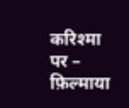करिश्मा पर – फ़िल्माया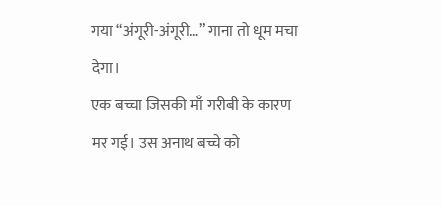गया “अंगूरी-अंगूरी…” गाना तो धूम मचा देगा।
एक बच्चा जिसकी माँ गरीबी के कारण मर गई। उस अनाथ बच्चे को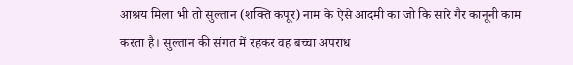आश्रय मिला भी तो सुल्तान (शक्ति कपूर) नाम के ऐसे आदमी का जो कि सारे गैर कानूनी काम करता है। सुल्तान की संगत में रहकर वह बच्चा अपराध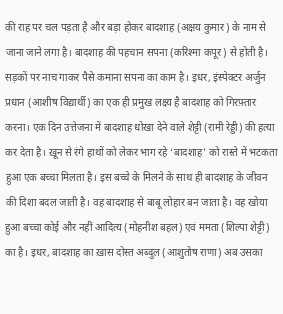की राह पर चल पड़ता है और बड़ा होकर बादशाह (अक्षय कुमार) के नाम से जाना जाने लगा है। बादशाह की पहचान सपना (करिश्मा कपूर) से होती है। सड़कों पर नाच गाकर पैसे कमाना सपना का काम है। इधर, इंस्पेक्टर अर्जुन प्रधान (आशीष विद्यार्थी) का एक ही प्रमुख लक्ष्य है बादशाह को गिरफ़्तार करना। एक दिन उत्तेजना में बादशाह धोखा देने वाले शेट्टी (रामी रेड्डी) की हत्या कर देता है। ख़ून से रंगे हाथों को लेकर भाग रहे ‘बादशाह’ को रास्ते में भटकता हुआ एक बच्चा मिलता है। इस बच्चे के मिलने के साथ ही बादशाह के जीवन की दिशा बदल जाती है। वह बादशाह से बाबू लोहार बन जाता है। वह खोया हुआ बच्चा कोई और नहीं आदित्य (मोहनीश बहल) एवं ममता (शिल्पा शेट्टी) का है। इधर, बादशाह का ख़ास दोस्त अब्दुल (आशुतोष राणा) अब उसका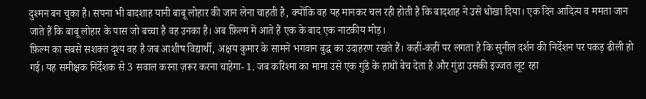दुश्मन बन चुका है। सपना भी बादशाह यानी बाबू लोहार की जान लेना चाहती है, क्योंकि वह यह मानकर चल रही होती है कि बादशाह ने उसे धोखा दिया। एक दिन आदित्य व ममता जान जाते हैं कि बाबू लोहार के पास जो बच्चा है वह उनका है। अब फ़िल्म में आते हैं एक के बाद एक नाटकीय मोड़।
फ़िल्म का सबसे सशक्त दृश्य वह है जब आशीष विद्यार्थी, अक्षय कुमार के सामने भगवान बुद्ध का उदाहरण रखते हैं। कहीं-कहीं पर लगता है कि सुनील दर्शन की निर्देशन पर पकड़ ढीली हो गई। यह समीक्षक निर्देशक से 3 सवाल करना ज़रूर करना चाहेगा- 1. जब करिश्मा का मामा उसे एक गुंडे के हाथों बेच देता है और गुंडा उसकी इज्जत लूट रहा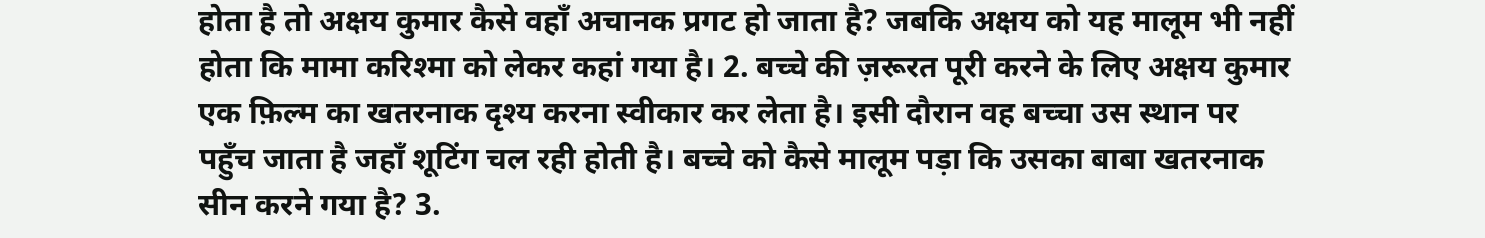होता है तो अक्षय कुमार कैसे वहाँ अचानक प्रगट हो जाता है? जबकि अक्षय को यह मालूम भी नहीं होता कि मामा करिश्मा को लेकर कहां गया है। 2. बच्चे की ज़रूरत पूरी करने के लिए अक्षय कुमार एक फ़िल्म का खतरनाक दृश्य करना स्वीकार कर लेता है। इसी दौरान वह बच्चा उस स्थान पर पहुँच जाता है जहाँ शूटिंग चल रही होती है। बच्चे को कैसे मालूम पड़ा कि उसका बाबा खतरनाक सीन करने गया है? 3.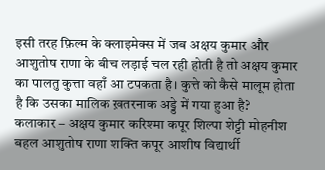इसी तरह फ़िल्म के क्लाइमेक्स में जब अक्षय कुमार और आशुतोष राणा के बीच लड़ाई चल रही होती है तो अक्षय कुमार का पालतु कुत्ता वहाँ आ टपकता है। कुत्ते को कैसे मालूम होता है कि उसका मालिक ख़तरनाक अड्डे में गया हुआ है?
कलाकार – अक्षय कुमार करिश्मा कपूर शिल्पा शेट्टी मोहनीश बहल आशुतोष राणा शक्ति कपूर आशीष विद्यार्थी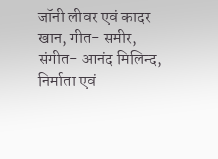जॉनी लीवर एवं कादर खान, गीत- समीर, संगीत- आनंद मिलिन्द, निर्माता एवं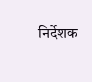निर्देशक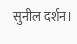सुनील दर्शन।